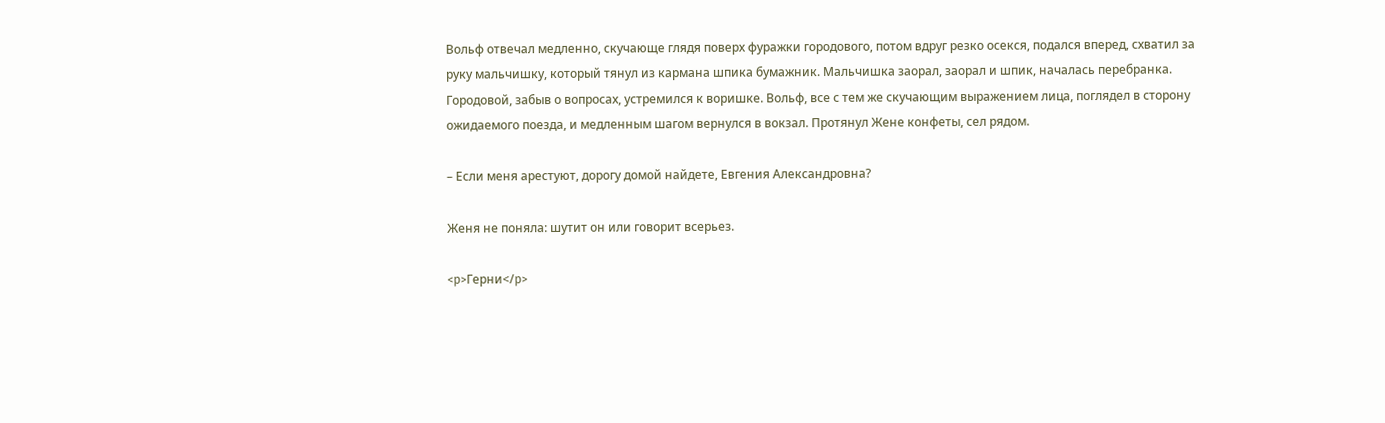Вольф отвечал медленно, скучающе глядя поверх фуражки городового, потом вдруг резко осекся, подался вперед, схватил за руку мальчишку, который тянул из кармана шпика бумажник. Мальчишка заорал, заорал и шпик, началась перебранка. Городовой, забыв о вопросах, устремился к воришке. Вольф, все с тем же скучающим выражением лица, поглядел в сторону ожидаемого поезда, и медленным шагом вернулся в вокзал. Протянул Жене конфеты, сел рядом.

– Если меня арестуют, дорогу домой найдете, Евгения Александровна?

Женя не поняла: шутит он или говорит всерьез.

<p>Герни</p>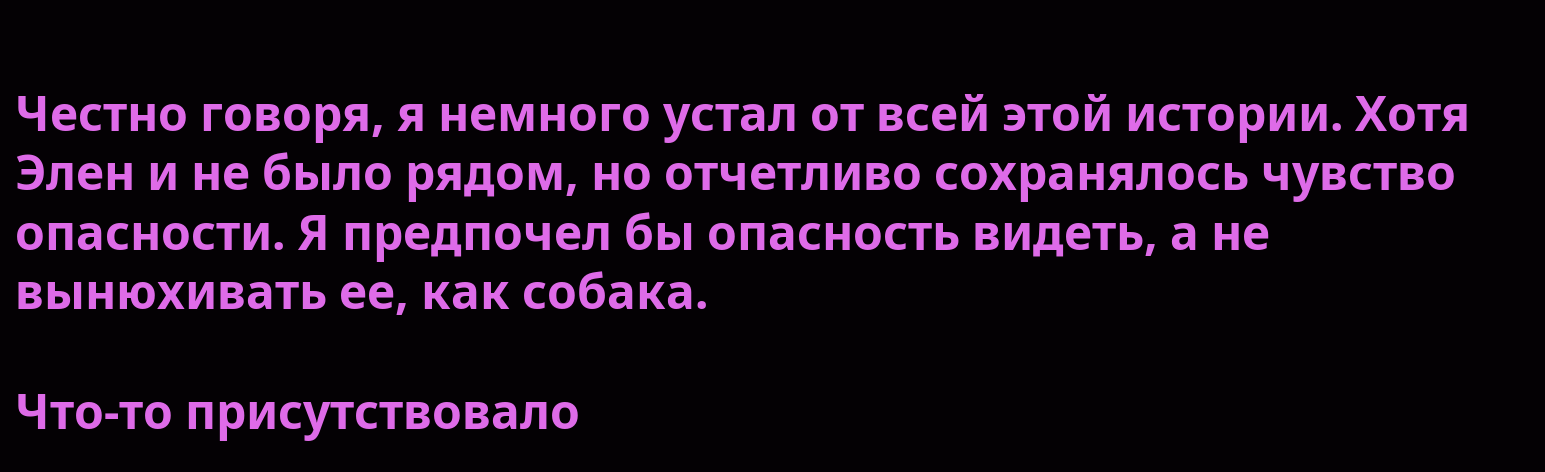Честно говоря, я немного устал от всей этой истории. Хотя Элен и не было рядом, но отчетливо сохранялось чувство опасности. Я предпочел бы опасность видеть, а не вынюхивать ее, как собака.

Что-то присутствовало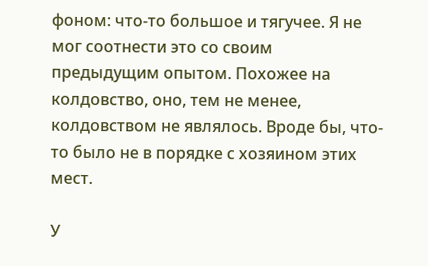фоном: что-то большое и тягучее. Я не мог соотнести это со своим предыдущим опытом. Похожее на колдовство, оно, тем не менее, колдовством не являлось. Вроде бы, что-то было не в порядке с хозяином этих мест.

У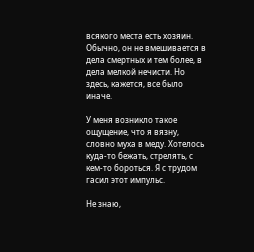всякого места есть хозяин. Обычно, он не вмешивается в дела смертных и тем более, в дела мелкой нечисти. Но здесь, кажется, все было иначе.

У меня возникло такое ощущение, что я вязну, словно муха в меду. Хотелось куда-то бежать, стрелять, с кем-то бороться. Я с трудом гасил этот импульс.

Не знаю,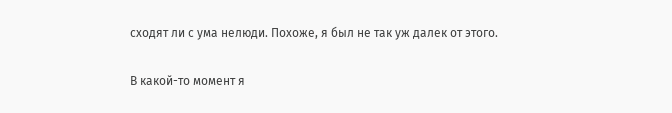сходят ли с ума нелюди. Похоже, я был не так уж далек от этого.

В какой-то момент я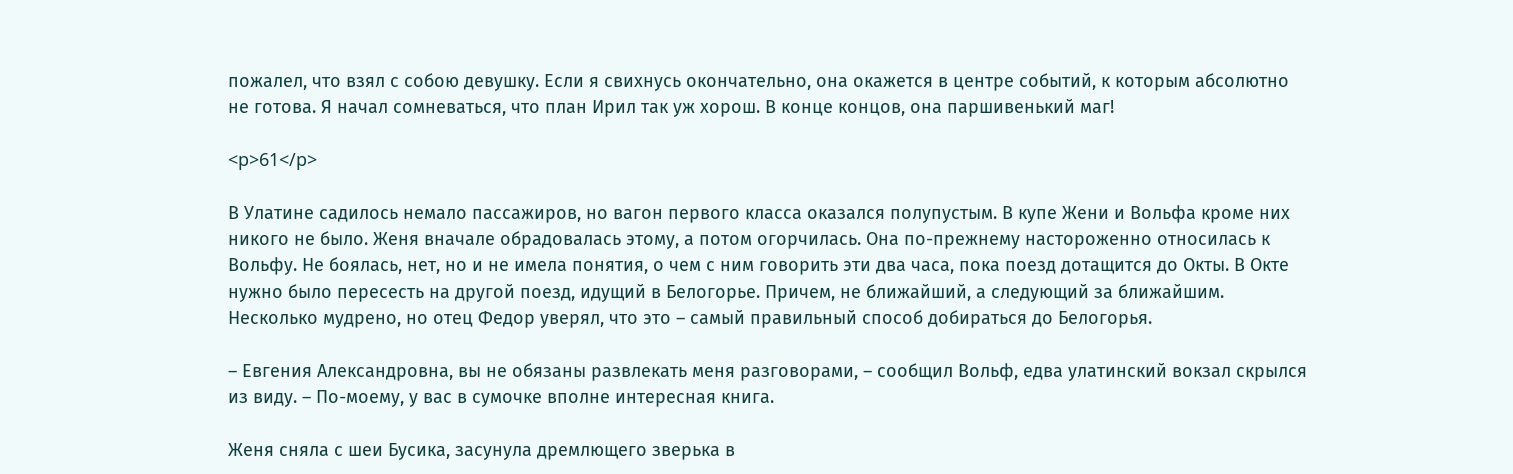пожалел, что взял с собою девушку. Если я свихнусь окончательно, она окажется в центре событий, к которым абсолютно не готова. Я начал сомневаться, что план Ирил так уж хорош. В конце концов, она паршивенький маг!

<p>61</p>

В Улатине садилось немало пассажиров, но вагон первого класса оказался полупустым. В купе Жени и Вольфа кроме них никого не было. Женя вначале обрадовалась этому, а потом огорчилась. Она по-прежнему настороженно относилась к Вольфу. Не боялась, нет, но и не имела понятия, о чем с ним говорить эти два часа, пока поезд дотащится до Окты. В Окте нужно было пересесть на другой поезд, идущий в Белогорье. Причем, не ближайший, а следующий за ближайшим. Несколько мудрено, но отец Федор уверял, что это – самый правильный способ добираться до Белогорья.

– Евгения Александровна, вы не обязаны развлекать меня разговорами, – сообщил Вольф, едва улатинский вокзал скрылся из виду. – По-моему, у вас в сумочке вполне интересная книга.

Женя сняла с шеи Бусика, засунула дремлющего зверька в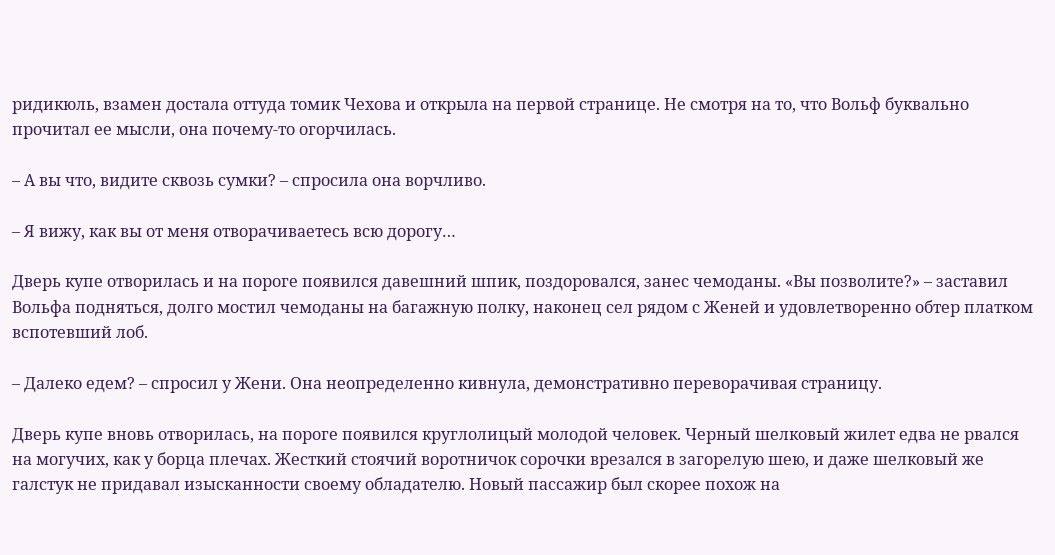ридикюль, взамен достала оттуда томик Чехова и открыла на первой странице. Не смотря на то, что Вольф буквально прочитал ее мысли, она почему-то огорчилась.

– А вы что, видите сквозь сумки? – спросила она ворчливо.

– Я вижу, как вы от меня отворачиваетесь всю дорогу…

Дверь купе отворилась и на пороге появился давешний шпик, поздоровался, занес чемоданы. «Вы позволите?» – заставил Вольфа подняться, долго мостил чемоданы на багажную полку, наконец сел рядом с Женей и удовлетворенно обтер платком вспотевший лоб.

– Далеко едем? – спросил у Жени. Она неопределенно кивнула, демонстративно переворачивая страницу.

Дверь купе вновь отворилась, на пороге появился круглолицый молодой человек. Черный шелковый жилет едва не рвался на могучих, как у борца плечах. Жесткий стоячий воротничок сорочки врезался в загорелую шею, и даже шелковый же галстук не придавал изысканности своему обладателю. Новый пассажир был скорее похож на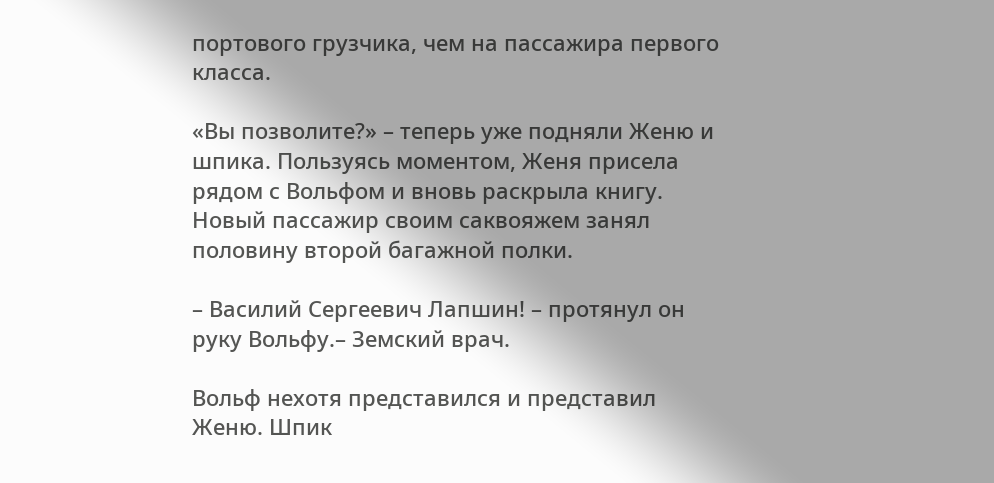портового грузчика, чем на пассажира первого класса.

«Вы позволите?» – теперь уже подняли Женю и шпика. Пользуясь моментом, Женя присела рядом с Вольфом и вновь раскрыла книгу. Новый пассажир своим саквояжем занял половину второй багажной полки.

– Василий Сергеевич Лапшин! – протянул он руку Вольфу.– Земский врач.

Вольф нехотя представился и представил Женю. Шпик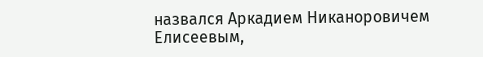назвался Аркадием Никаноровичем Елисеевым,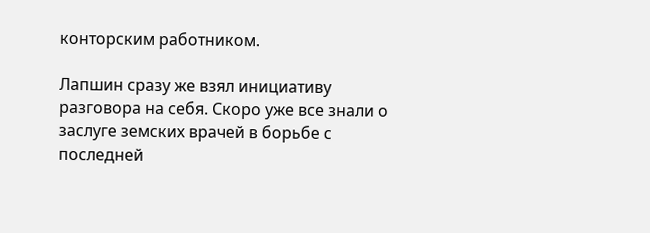конторским работником.

Лапшин сразу же взял инициативу разговора на себя. Скоро уже все знали о заслуге земских врачей в борьбе с последней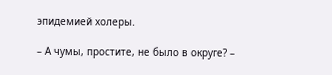эпидемией холеры.

– А чумы, простите, не было в округе? –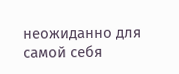неожиданно для самой себя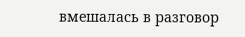вмешалась в разговор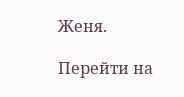Женя.

Перейти на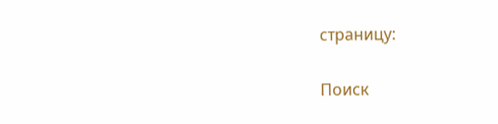страницу:

Поиск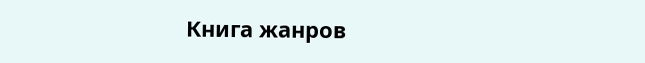Книга жанров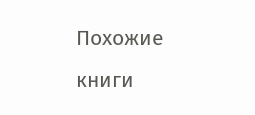Похожие книги